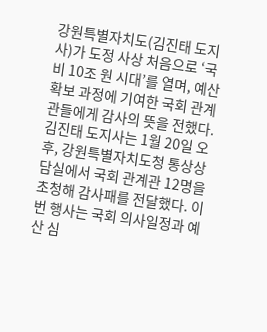강원특별자치도(김진태 도지사)가 도정 사상 처음으로 ‘국비 10조 원 시대’를 열며, 예산 확보 과정에 기여한 국회 관계관들에게 감사의 뜻을 전했다. 김진태 도지사는 1월 20일 오후, 강원특별자치도청 통상상담실에서 국회 관계관 12명을 초청해 감사패를 전달했다. 이번 행사는 국회 의사일정과 예산 심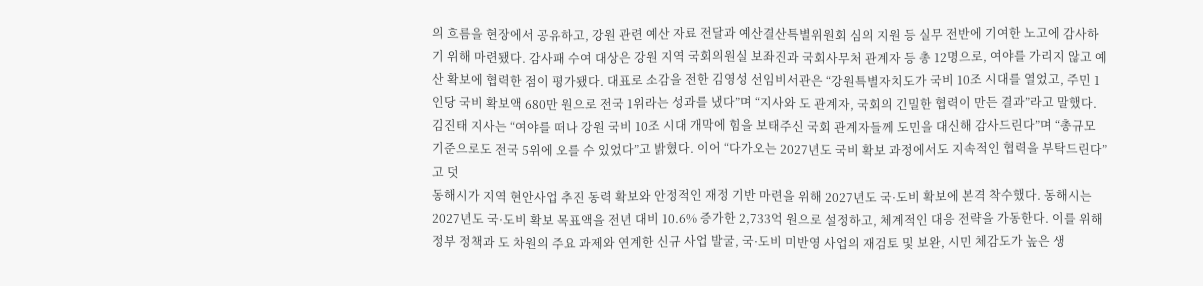의 흐름을 현장에서 공유하고, 강원 관련 예산 자료 전달과 예산결산특별위원회 심의 지원 등 실무 전반에 기여한 노고에 감사하기 위해 마련됐다. 감사패 수여 대상은 강원 지역 국회의원실 보좌진과 국회사무처 관계자 등 총 12명으로, 여야를 가리지 않고 예산 확보에 협력한 점이 평가됐다. 대표로 소감을 전한 김영성 선임비서관은 “강원특별자치도가 국비 10조 시대를 열었고, 주민 1인당 국비 확보액 680만 원으로 전국 1위라는 성과를 냈다”며 “지사와 도 관계자, 국회의 긴밀한 협력이 만든 결과”라고 말했다. 김진태 지사는 “여야를 떠나 강원 국비 10조 시대 개막에 힘을 보태주신 국회 관계자들께 도민을 대신해 감사드린다”며 “총규모 기준으로도 전국 5위에 오를 수 있었다”고 밝혔다. 이어 “다가오는 2027년도 국비 확보 과정에서도 지속적인 협력을 부탁드린다”고 덧
동해시가 지역 현안사업 추진 동력 확보와 안정적인 재정 기반 마련을 위해 2027년도 국·도비 확보에 본격 착수했다. 동해시는 2027년도 국·도비 확보 목표액을 전년 대비 10.6% 증가한 2,733억 원으로 설정하고, 체계적인 대응 전략을 가동한다. 이를 위해 정부 정책과 도 차원의 주요 과제와 연계한 신규 사업 발굴, 국·도비 미반영 사업의 재검토 및 보완, 시민 체감도가 높은 생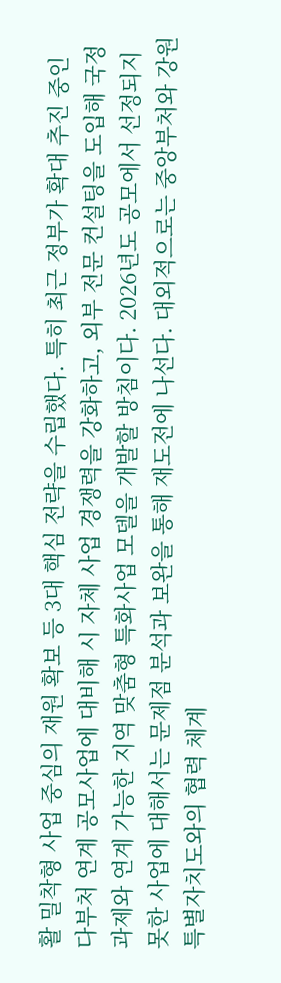활 밀착형 사업 중심의 재원 확보 등 3대 핵심 전략을 수립했다. 특히 최근 정부가 확대 추진 중인 다부처 연계 공모사업에 대비해 시 자체 사업 경쟁력을 강화하고, 외부 전문 컨설팅을 도입해 국정 과제와 연계 가능한 지역 맞춤형 특화사업 모델을 개발할 방침이다. 2026년도 공모에서 선정되지 못한 사업에 대해서는 문제점 분석과 보완을 통해 재도전에 나선다. 대외적으로는 중앙부처와 강원특별자치도와의 협력 체계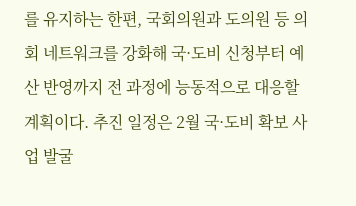를 유지하는 한편, 국회의원과 도의원 등 의회 네트워크를 강화해 국·도비 신청부터 예산 반영까지 전 과정에 능동적으로 대응할 계획이다. 추진 일정은 2월 국·도비 확보 사업 발굴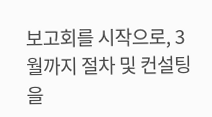보고회를 시작으로, 3월까지 절차 및 컨설팅을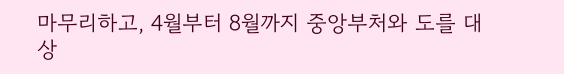마무리하고, 4월부터 8월까지 중앙부처와 도를 대상